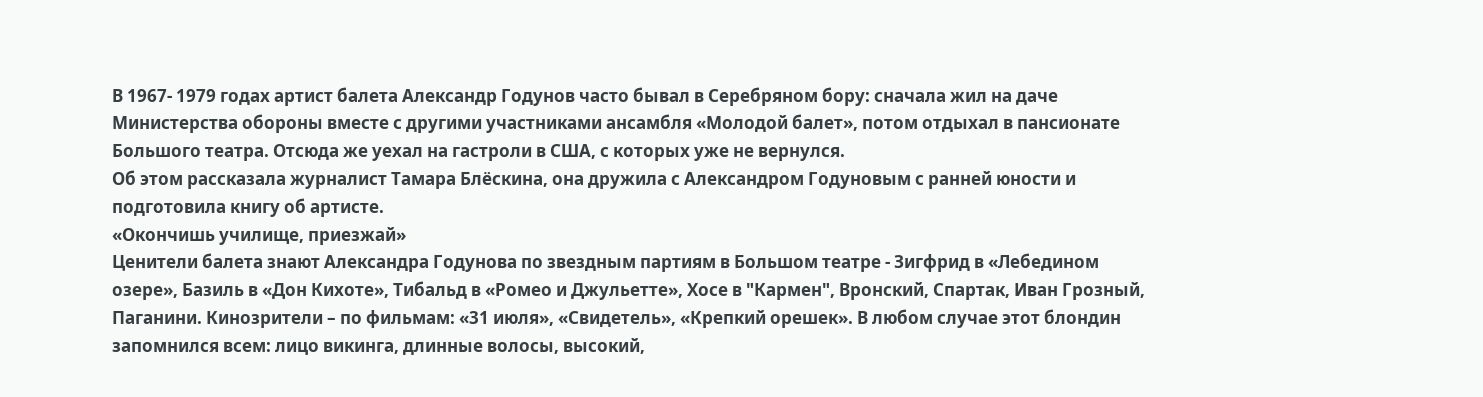В 1967- 1979 годах артист балета Александр Годунов часто бывал в Серебряном бору: сначала жил на даче Министерства обороны вместе с другими участниками ансамбля «Молодой балет», потом отдыхал в пансионате Большого театра. Отсюда же уехал на гастроли в США, с которых уже не вернулся.
Об этом рассказала журналист Тамара Блёскина, она дружила с Александром Годуновым с ранней юности и подготовила книгу об артисте.
«Окончишь училище, приезжай»
Ценители балета знают Александра Годунова по звездным партиям в Большом театре - Зигфрид в «Лебедином озере», Базиль в «Дон Кихоте», Тибальд в «Ромео и Джульетте», Хосе в "Кармен", Вронский, Спартак, Иван Грозный, Паганини. Кинозрители – по фильмам: «31 июля», «Свидетель», «Крепкий орешек». В любом случае этот блондин запомнился всем: лицо викинга, длинные волосы, высокий,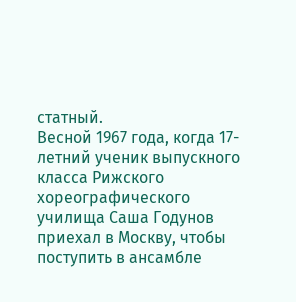статный.
Весной 1967 года, когда 17-летний ученик выпускного класса Рижского хореографического училища Саша Годунов приехал в Москву, чтобы поступить в ансамбле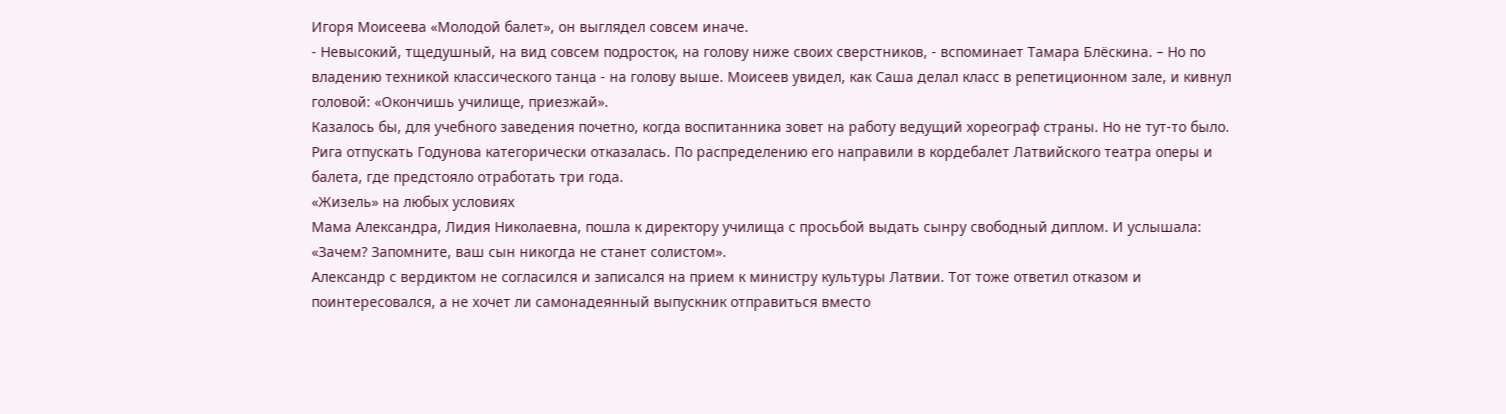Игоря Моисеева «Молодой балет», он выглядел совсем иначе.
- Невысокий, тщедушный, на вид совсем подросток, на голову ниже своих сверстников, - вспоминает Тамара Блёскина. – Но по владению техникой классического танца - на голову выше. Моисеев увидел, как Саша делал класс в репетиционном зале, и кивнул головой: «Окончишь училище, приезжай».
Казалось бы, для учебного заведения почетно, когда воспитанника зовет на работу ведущий хореограф страны. Но не тут-то было. Рига отпускать Годунова категорически отказалась. По распределению его направили в кордебалет Латвийского театра оперы и балета, где предстояло отработать три года.
«Жизель» на любых условиях
Мама Александра, Лидия Николаевна, пошла к директору училища с просьбой выдать сынру свободный диплом. И услышала: «Зачем? Запомните, ваш сын никогда не станет солистом».
Александр с вердиктом не согласился и записался на прием к министру культуры Латвии. Тот тоже ответил отказом и поинтересовался, а не хочет ли самонадеянный выпускник отправиться вместо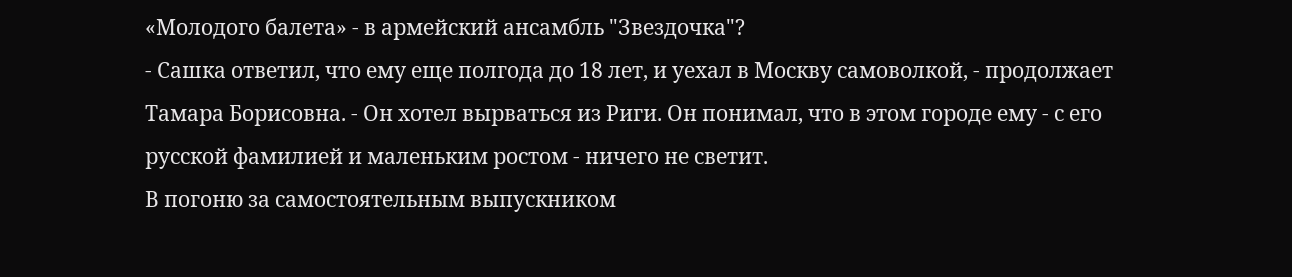«Молодого балета» - в армейский ансамбль "Звездочка"?
- Сашка ответил, что ему еще полгода до 18 лет, и уехал в Москву самоволкой, - продолжает Тамара Борисовна. - Он хотел вырваться из Риги. Он понимал, что в этом городе ему - с его русской фамилией и маленьким ростом - ничего не светит.
В погоню за самостоятельным выпускником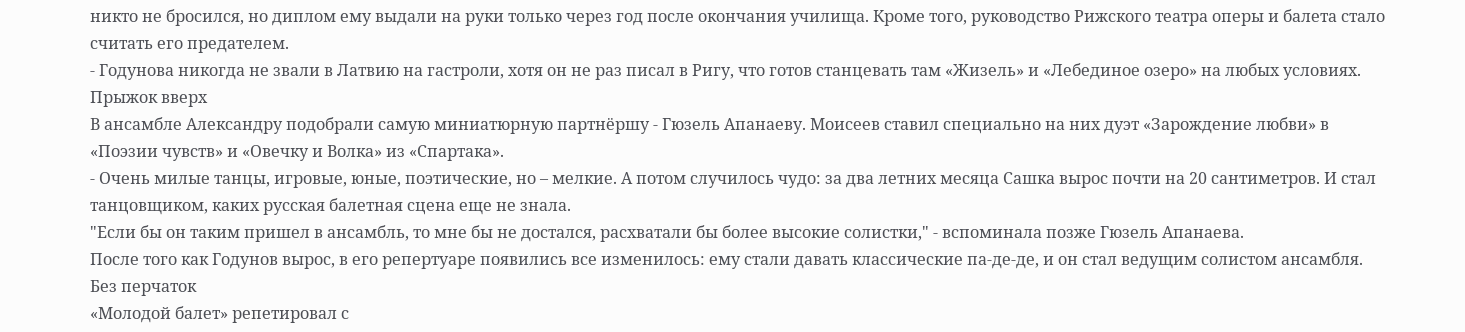никто не бросился, но диплом ему выдали на руки только через год после окончания училища. Кроме того, руководство Рижского театра оперы и балета стало считать его предателем.
- Годунова никогда не звали в Латвию на гастроли, хотя он не раз писал в Ригу, что готов станцевать там «Жизель» и «Лебединое озеро» на любых условиях.
Прыжок вверх
В ансамбле Александру подобрали самую миниатюрную партнёршу - Гюзель Апанаеву. Моисеев ставил специально на них дуэт «Зарождение любви» в «Поэзии чувств» и «Овечку и Волка» из «Спартака».
- Очень милые танцы, игровые, юные, поэтические, но – мелкие. А потом случилось чудо: за два летних месяца Сашка вырос почти на 20 сантиметров. И стал танцовщиком, каких русская балетная сцена еще не знала.
"Если бы он таким пришел в ансамбль, то мне бы не достался, расхватали бы более высокие солистки," - вспоминала позже Гюзель Апанаева.
После того как Годунов вырос, в его репертуаре появились все изменилось: ему стали давать классические па-де-де, и он стал ведущим солистом ансамбля.
Без перчаток
«Молодой балет» репетировал с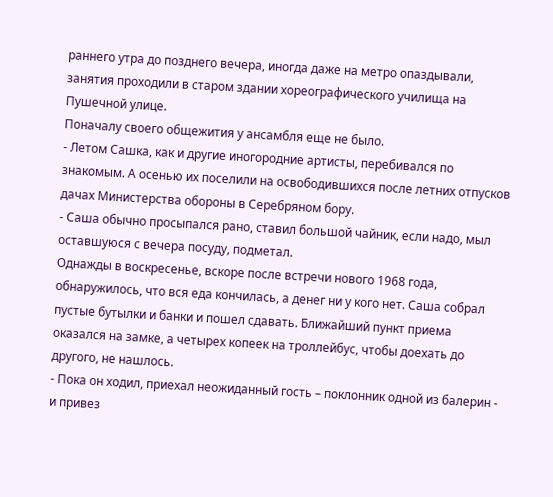раннего утра до позднего вечера, иногда даже на метро опаздывали, занятия проходили в старом здании хореографического училища на Пушечной улице.
Поначалу своего общежития у ансамбля еще не было.
- Летом Сашка, как и другие иногородние артисты, перебивался по знакомым. А осенью их поселили на освободившихся после летних отпусков дачах Министерства обороны в Серебряном бору.
- Саша обычно просыпался рано, ставил большой чайник, если надо, мыл оставшуюся с вечера посуду, подметал.
Однажды в воскресенье, вскоре после встречи нового 1968 года, обнаружилось, что вся еда кончилась, а денег ни у кого нет. Саша собрал пустые бутылки и банки и пошел сдавать. Ближайший пункт приема оказался на замке, а четырех копеек на троллейбус, чтобы доехать до другого, не нашлось.
- Пока он ходил, приехал неожиданный гость – поклонник одной из балерин - и привез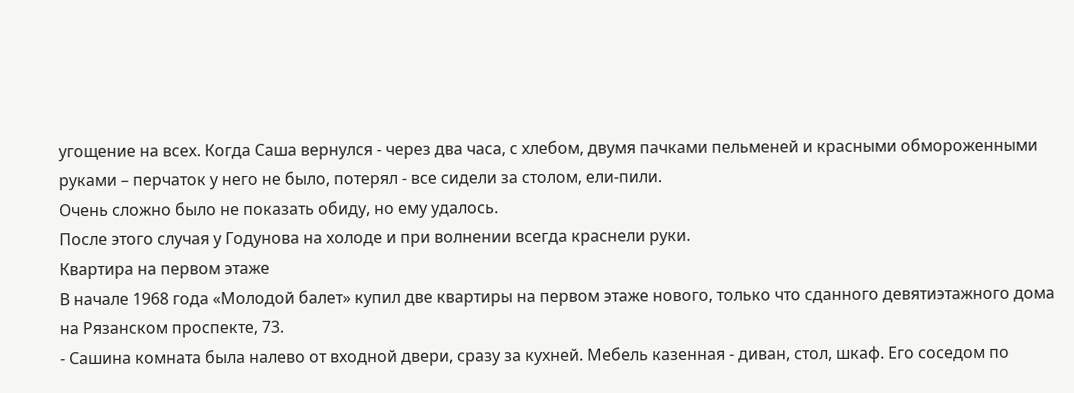угощение на всех. Когда Саша вернулся - через два часа, с хлебом, двумя пачками пельменей и красными обмороженными руками – перчаток у него не было, потерял - все сидели за столом, ели-пили.
Очень сложно было не показать обиду, но ему удалось.
После этого случая у Годунова на холоде и при волнении всегда краснели руки.
Квартира на первом этаже
В начале 1968 года «Молодой балет» купил две квартиры на первом этаже нового, только что сданного девятиэтажного дома на Рязанском проспекте, 73.
- Сашина комната была налево от входной двери, сразу за кухней. Мебель казенная - диван, стол, шкаф. Его соседом по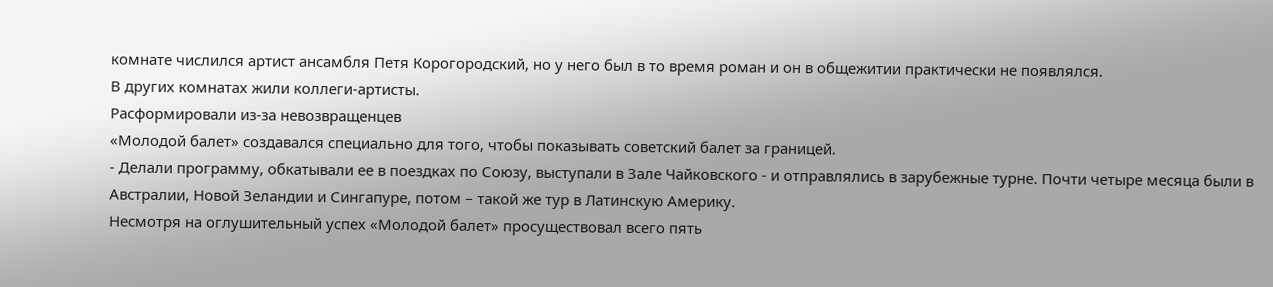комнате числился артист ансамбля Петя Корогородский, но у него был в то время роман и он в общежитии практически не появлялся.
В других комнатах жили коллеги-артисты.
Расформировали из-за невозвращенцев
«Молодой балет» создавался специально для того, чтобы показывать советский балет за границей.
- Делали программу, обкатывали ее в поездках по Союзу, выступали в Зале Чайковского - и отправлялись в зарубежные турне. Почти четыре месяца были в Австралии, Новой Зеландии и Сингапуре, потом – такой же тур в Латинскую Америку.
Несмотря на оглушительный успех «Молодой балет» просуществовал всего пять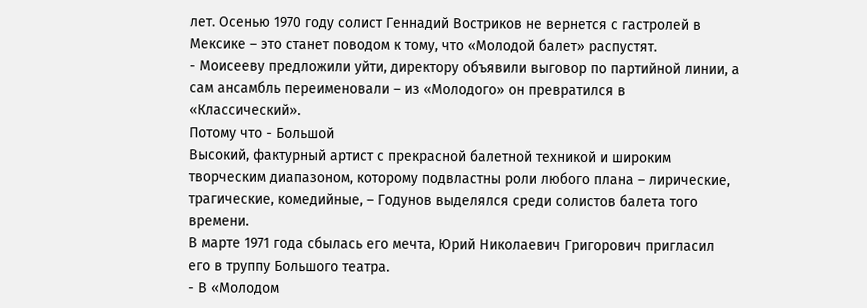лет. Осенью 1970 году солист Геннадий Востриков не вернется с гастролей в Мексике – это станет поводом к тому, что «Молодой балет» распустят.
- Моисееву предложили уйти, директору объявили выговор по партийной линии, а сам ансамбль переименовали – из «Молодого» он превратился в «Классический».
Потому что - Большой
Высокий, фактурный артист с прекрасной балетной техникой и широким творческим диапазоном, которому подвластны роли любого плана – лирические, трагические, комедийные, – Годунов выделялся среди солистов балета того времени.
В марте 1971 года сбылась его мечта, Юрий Николаевич Григорович пригласил его в труппу Большого театра.
- В «Молодом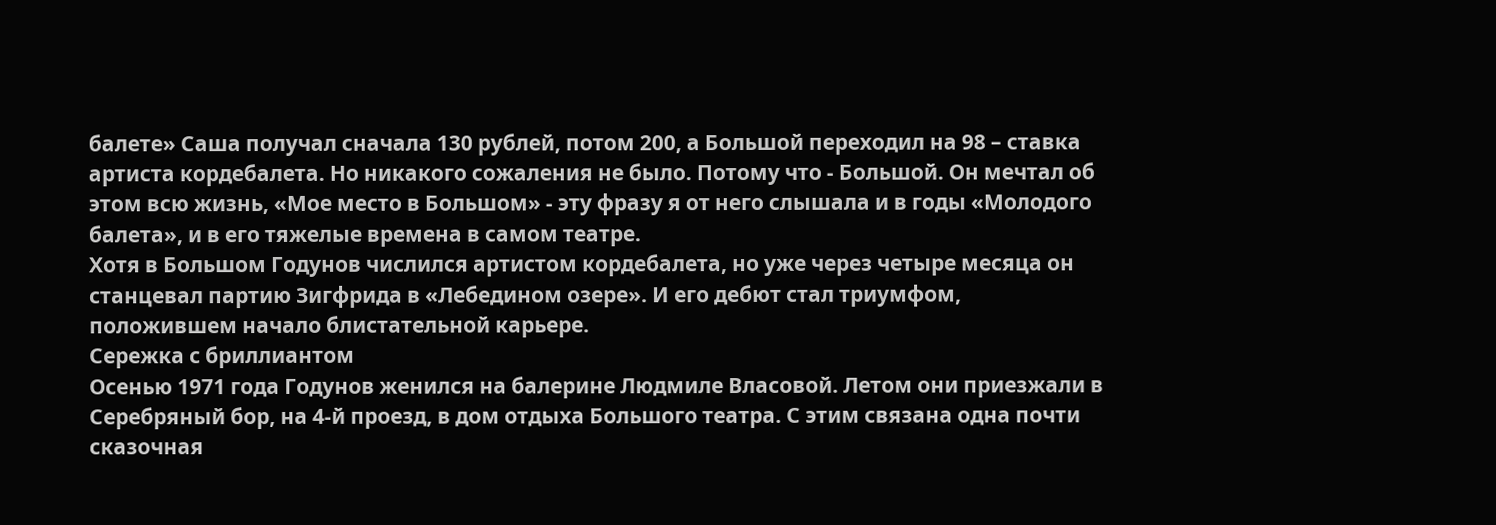балете» Саша получал сначала 130 рублей, потом 200, а Большой переходил на 98 – ставка артиста кордебалета. Но никакого сожаления не было. Потому что - Большой. Он мечтал об этом всю жизнь, «Мое место в Большом» - эту фразу я от него слышала и в годы «Молодого балета», и в его тяжелые времена в самом театре.
Хотя в Большом Годунов числился артистом кордебалета, но уже через четыре месяца он станцевал партию Зигфрида в «Лебедином озере». И его дебют стал триумфом, положившем начало блистательной карьере.
Сережка с бриллиантом
Осенью 1971 года Годунов женился на балерине Людмиле Власовой. Летом они приезжали в Серебряный бор, на 4-й проезд, в дом отдыха Большого театра. С этим связана одна почти сказочная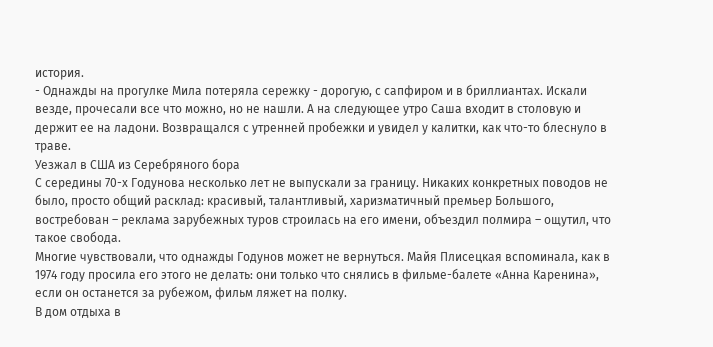история.
- Однажды на прогулке Мила потеряла сережку - дорогую, с сапфиром и в бриллиантах. Искали везде, прочесали все что можно, но не нашли. А на следующее утро Саша входит в столовую и держит ее на ладони. Возвращался с утренней пробежки и увидел у калитки, как что-то блеснуло в траве.
Уезжал в США из Серебряного бора
С середины 70-х Годунова несколько лет не выпускали за границу. Никаких конкретных поводов не было, просто общий расклад: красивый, талантливый, харизматичный премьер Большого, востребован – реклама зарубежных туров строилась на его имени, объездил полмира – ощутил, что такое свобода.
Многие чувствовали, что однажды Годунов может не вернуться. Майя Плисецкая вспоминала, как в 1974 году просила его этого не делать: они только что снялись в фильме-балете «Анна Каренина», если он останется за рубежом, фильм ляжет на полку.
В дом отдыха в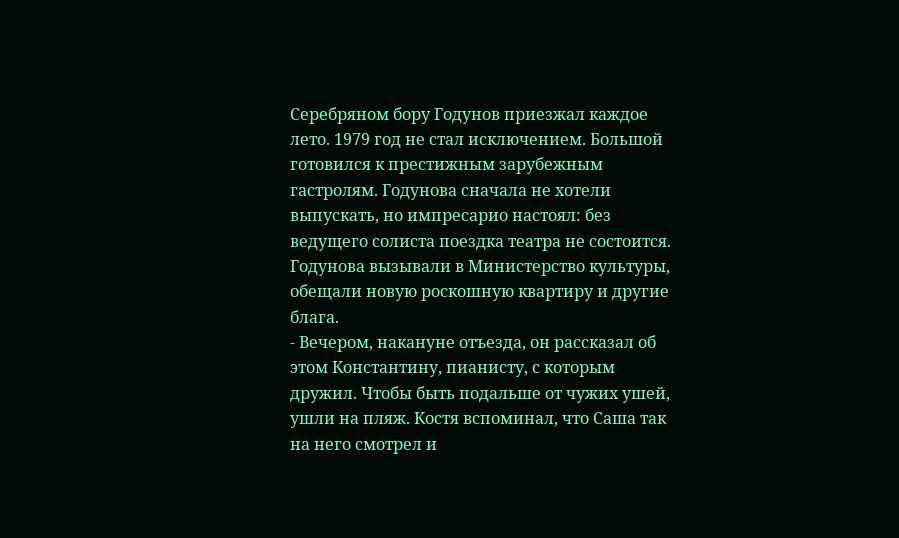Серебряном бору Годунов приезжал каждое лето. 1979 год не стал исключением. Большой готовился к престижным зарубежным гастролям. Годунова сначала не хотели выпускать, но импресарио настоял: без ведущего солиста поездка театра не состоится. Годунова вызывали в Министерство культуры, обещали новую роскошную квартиру и другие блага.
- Вечером, накануне отъезда, он рассказал об этом Константину, пианисту, с которым дружил. Чтобы быть подальше от чужих ушей, ушли на пляж. Костя вспоминал, что Саша так на него смотрел и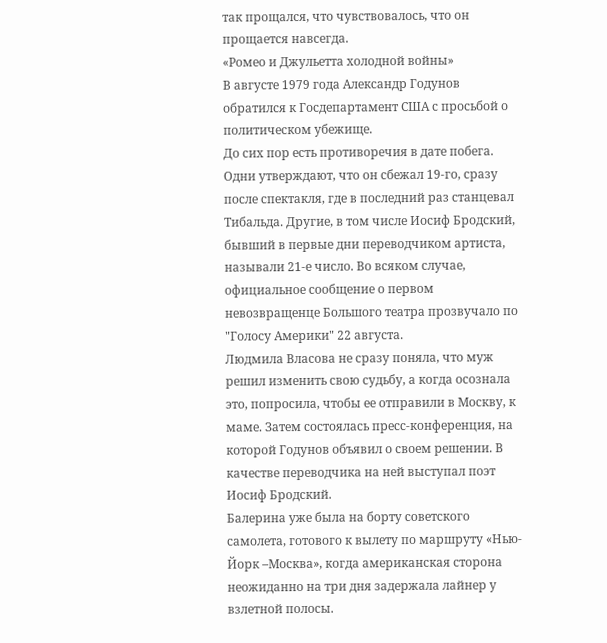так прощался, что чувствовалось, что он прощается навсегда.
«Ромео и Джульетта холодной войны»
В августе 1979 года Александр Годунов обратился к Госдепартамент США с просьбой о политическом убежище.
До сих пор есть противоречия в дате побега. Одни утверждают, что он сбежал 19-го, сразу после спектакля, где в последний раз станцевал Тибальда. Другие, в том числе Иосиф Бродский, бывший в первые дни переводчиком артиста, называли 21-е число. Во всяком случае, официальное сообщение о первом невозвращенце Большого театра прозвучало по "Голосу Америки" 22 августа.
Людмила Власова не сразу поняла, что муж решил изменить свою судьбу, а когда осознала это, попросила, чтобы ее отправили в Москву, к маме. Затем состоялась пресс-конференция, на которой Годунов объявил о своем решении. В качестве переводчика на ней выступал поэт Иосиф Бродский.
Балерина уже была на борту советского самолета, готового к вылету по маршруту «Нью-Йорк –Москва», когда американская сторона неожиданно на три дня задержала лайнер у взлетной полосы.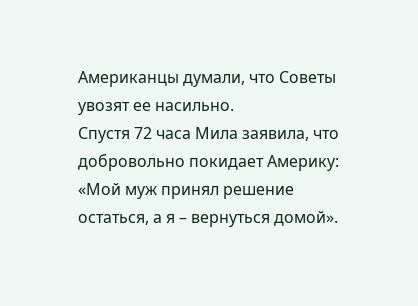Американцы думали, что Советы увозят ее насильно.
Спустя 72 часа Мила заявила, что добровольно покидает Америку: «Мой муж принял решение остаться, а я – вернуться домой».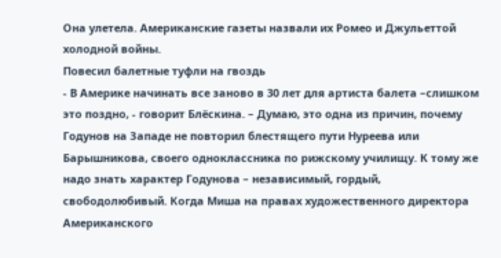Она улетела. Американские газеты назвали их Ромео и Джульеттой холодной войны.
Повесил балетные туфли на гвоздь
- В Америке начинать все заново в 30 лет для артиста балета –слишком это поздно, - говорит Блёскина. – Думаю, это одна из причин, почему Годунов на Западе не повторил блестящего пути Нуреева или Барышникова, своего одноклассника по рижскому училищу. К тому же надо знать характер Годунова – независимый, гордый, свободолюбивый. Когда Миша на правах художественного директора Американского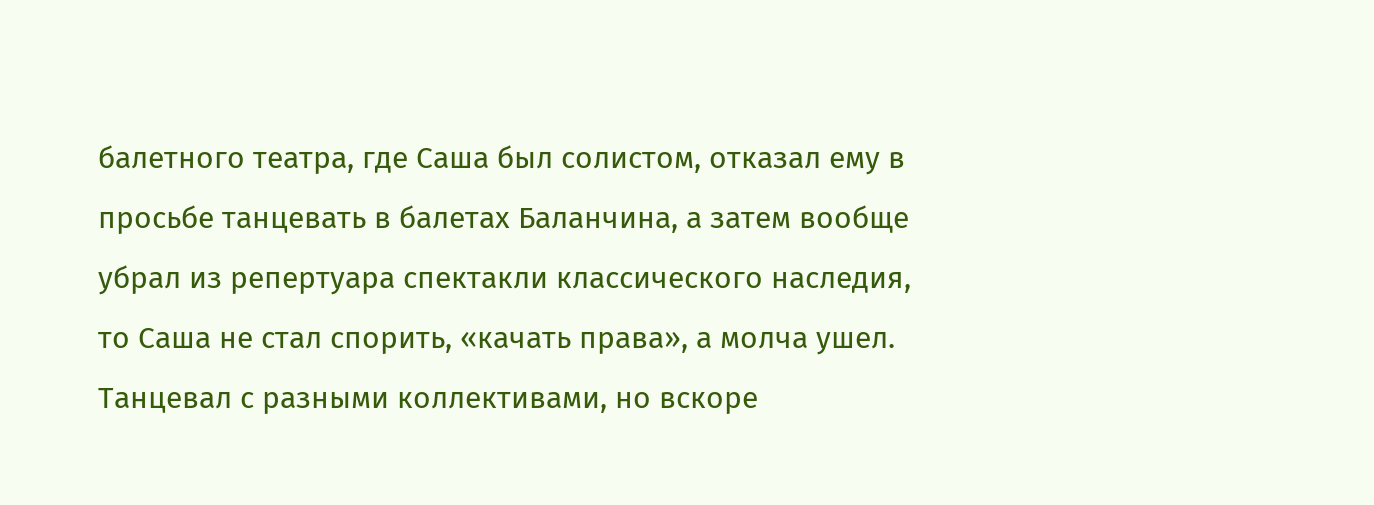балетного театра, где Саша был солистом, отказал ему в просьбе танцевать в балетах Баланчина, а затем вообще убрал из репертуара спектакли классического наследия, то Саша не стал спорить, «качать права», а молча ушел. Танцевал с разными коллективами, но вскоре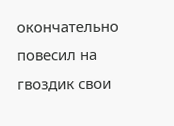окончательно повесил на гвоздик свои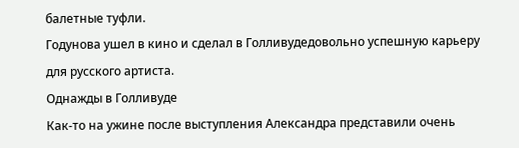балетные туфли.
Годунова ушел в кино и сделал в Голливудедовольно успешную карьеру для русского артиста.
Однажды в Голливуде
Как-то на ужине после выступления Александра представили очень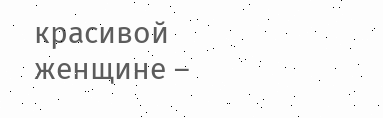красивой женщине –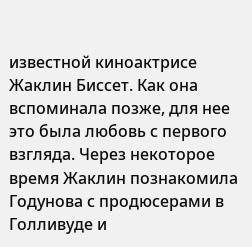известной киноактрисе Жаклин Биссет. Как она вспоминала позже, для нее это была любовь с первого взгляда. Через некоторое время Жаклин познакомила Годунова с продюсерами в Голливуде и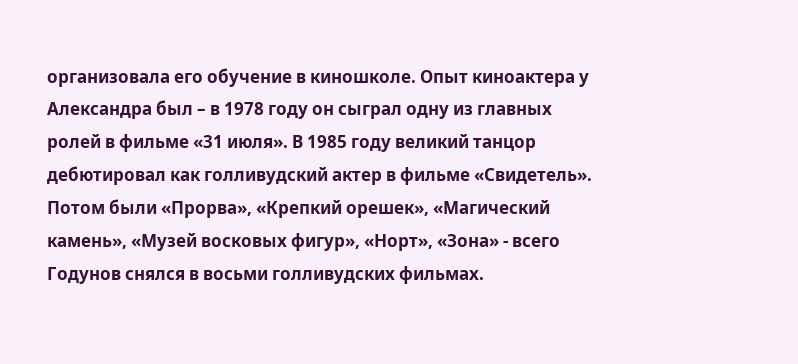организовала его обучение в киношколе. Опыт киноактера у Александра был – в 1978 году он сыграл одну из главных ролей в фильме «31 июля». В 1985 году великий танцор дебютировал как голливудский актер в фильме «Свидетель». Потом были «Прорва», «Крепкий орешек», «Магический камень», «Музей восковых фигур», «Норт», «Зона» - всего Годунов снялся в восьми голливудских фильмах.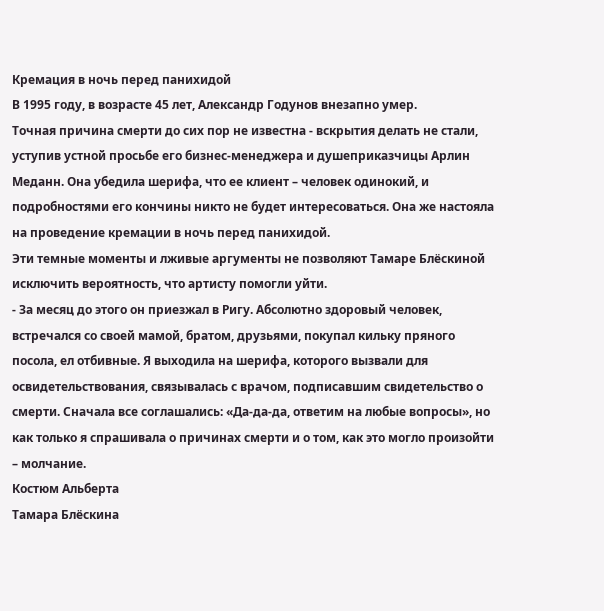Кремация в ночь перед панихидой
В 1995 году, в возрасте 45 лет, Александр Годунов внезапно умер.
Точная причина смерти до сих пор не известна - вскрытия делать не стали, уступив устной просьбе его бизнес-менеджера и душеприказчицы Арлин Меданн. Она убедила шерифа, что ее клиент – человек одинокий, и подробностями его кончины никто не будет интересоваться. Она же настояла на проведение кремации в ночь перед панихидой.
Эти темные моменты и лживые аргументы не позволяют Тамаре Блёскиной исключить вероятность, что артисту помогли уйти.
- За месяц до этого он приезжал в Ригу. Абсолютно здоровый человек, встречался со своей мамой, братом, друзьями, покупал кильку пряного посола, ел отбивные. Я выходила на шерифа, которого вызвали для освидетельствования, связывалась с врачом, подписавшим свидетельство о смерти. Сначала все соглашались: «Да-да-да, ответим на любые вопросы», но как только я спрашивала о причинах смерти и о том, как это могло произойти – молчание.
Костюм Альберта
Тамара Блёскина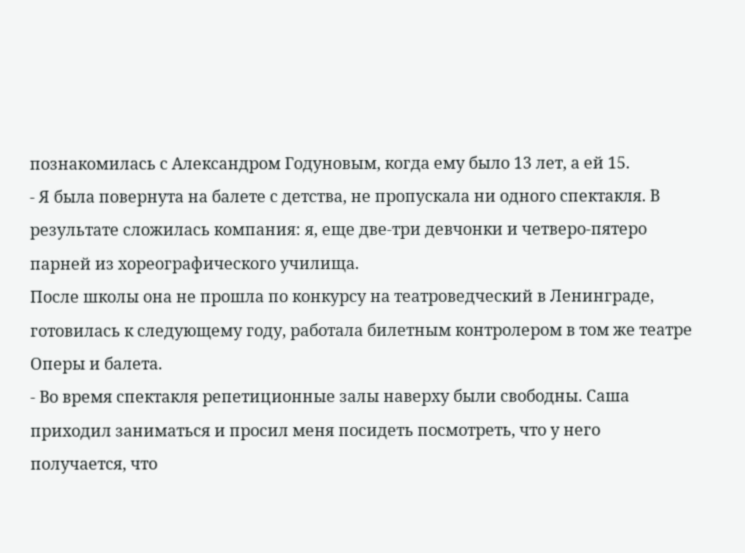познакомилась с Александром Годуновым, когда ему было 13 лет, а ей 15.
- Я была повернута на балете с детства, не пропускала ни одного спектакля. В результате сложилась компания: я, еще две-три девчонки и четверо-пятеро парней из хореографического училища.
После школы она не прошла по конкурсу на театроведческий в Ленинграде, готовилась к следующему году, работала билетным контролером в том же театре Оперы и балета.
- Во время спектакля репетиционные залы наверху были свободны. Саша приходил заниматься и просил меня посидеть посмотреть, что у него получается, что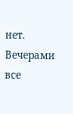нет.
Вечерами все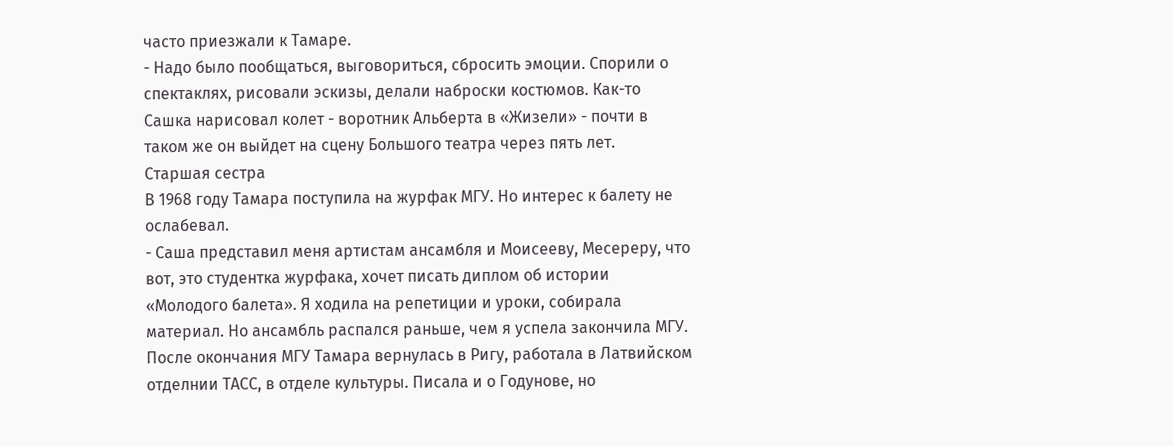часто приезжали к Тамаре.
- Надо было пообщаться, выговориться, сбросить эмоции. Спорили о спектаклях, рисовали эскизы, делали наброски костюмов. Как-то Сашка нарисовал колет - воротник Альберта в «Жизели» - почти в таком же он выйдет на сцену Большого театра через пять лет.
Старшая сестра
В 1968 году Тамара поступила на журфак МГУ. Но интерес к балету не ослабевал.
- Саша представил меня артистам ансамбля и Моисееву, Месереру, что вот, это студентка журфака, хочет писать диплом об истории «Молодого балета». Я ходила на репетиции и уроки, собирала материал. Но ансамбль распался раньше, чем я успела закончила МГУ.
После окончания МГУ Тамара вернулась в Ригу, работала в Латвийском отделнии ТАСС, в отделе культуры. Писала и о Годунове, но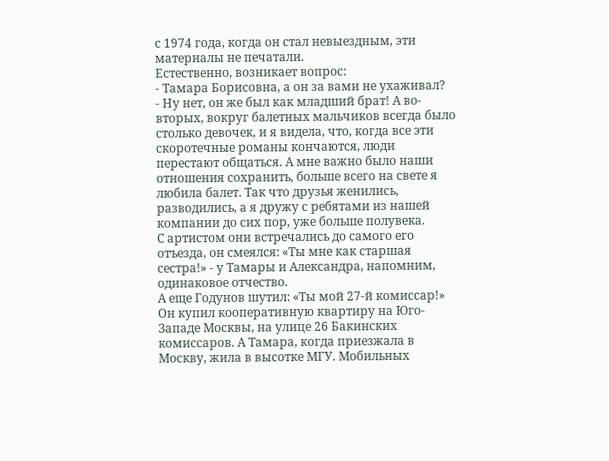с 1974 года, когда он стал невыездным, эти материалы не печатали.
Естественно, возникает вопрос:
- Тамара Борисовна, а он за вами не ухаживал?
- Ну нет, он же был как младший брат! А во-вторых, вокруг балетных мальчиков всегда было столько девочек, и я видела, что, когда все эти скоротечные романы кончаются, люди перестают общаться. А мне важно было наши отношения сохранить, больше всего на свете я любила балет. Так что друзья женились, разводились, а я дружу с ребятами из нашей компании до сих пор, уже больше полувека.
С артистом они встречались до самого его отъезда, он смеялся: «Ты мне как старшая сестра!» - у Тамары и Александра, напомним, одинаковое отчество.
А еще Годунов шутил: «Ты мой 27-й комиссар!» Он купил кооперативную квартиру на Юго-Западе Москвы, на улице 26 Бакинских комиссаров. А Тамара, когда приезжала в Москву, жила в высотке МГУ. Мобильных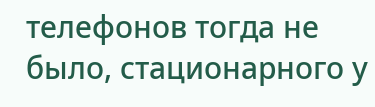телефонов тогда не было, стационарного у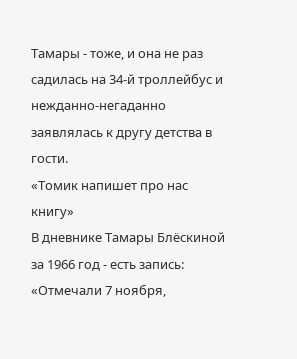Тамары - тоже, и она не раз садилась на 34-й троллейбус и нежданно-негаданно заявлялась к другу детства в гости.
«Томик напишет про нас книгу»
В дневнике Тамары Блёскиной за 1966 год - есть запись: «Отмечали 7 ноября,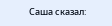Саша сказал: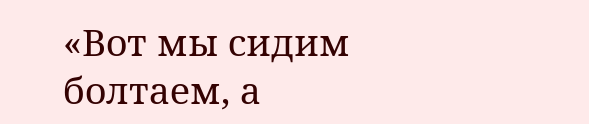«Вот мы сидим болтаем, а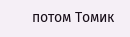потом Томик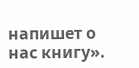напишет о нас книгу».